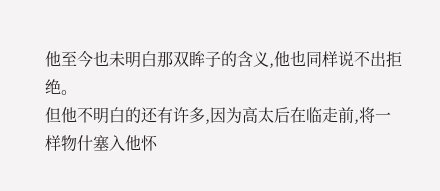他至今也未明白那双眸子的含义,他也同样说不出拒绝。
但他不明白的还有许多,因为高太后在临走前,将一样物什塞入他怀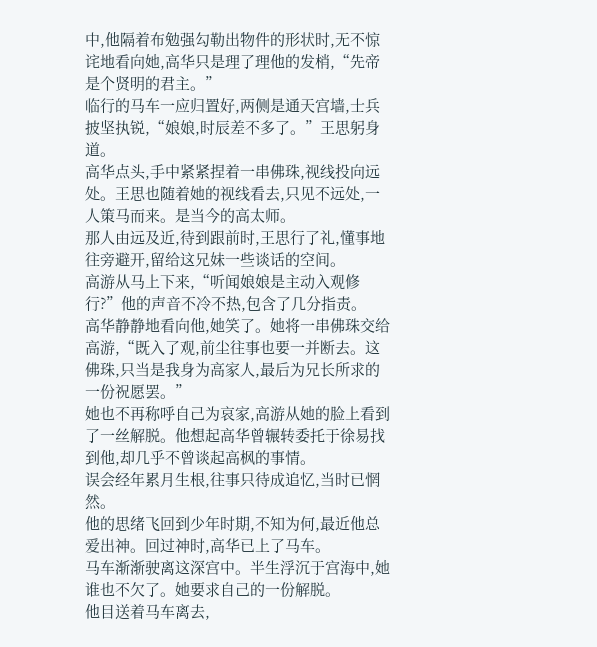中,他隔着布勉强勾勒出物件的形状时,无不惊诧地看向她,高华只是理了理他的发梢,“先帝是个贤明的君主。”
临行的马车一应归置好,两侧是通天宫墙,士兵披坚执锐,“娘娘,时辰差不多了。”王思躬身道。
高华点头,手中紧紧捏着一串佛珠,视线投向远处。王思也随着她的视线看去,只见不远处,一人策马而来。是当今的高太师。
那人由远及近,待到跟前时,王思行了礼,懂事地往旁避开,留给这兄妹一些谈话的空间。
高游从马上下来,“听闻娘娘是主动入观修行?”他的声音不冷不热,包含了几分指责。
高华静静地看向他,她笑了。她将一串佛珠交给高游,“既入了观,前尘往事也要一并断去。这佛珠,只当是我身为高家人,最后为兄长所求的一份祝愿罢。”
她也不再称呼自己为哀家,高游从她的脸上看到了一丝解脱。他想起高华曾辗转委托于徐易找到他,却几乎不曾谈起高枫的事情。
误会经年累月生根,往事只待成追忆,当时已惘然。
他的思绪飞回到少年时期,不知为何,最近他总爱出神。回过神时,高华已上了马车。
马车渐渐驶离这深宫中。半生浮沉于宫海中,她谁也不欠了。她要求自己的一份解脱。
他目送着马车离去,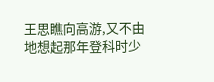王思瞧向高游,又不由地想起那年登科时少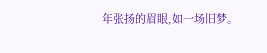年张扬的眉眼,如一场旧梦。